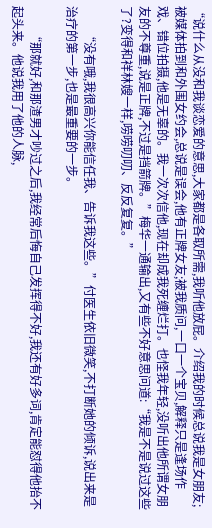“说什么从没和我谈恋爱的意思,大家都是各取所需,我听他放屁。介绍我的时候总说我是女朋友;被媒体拍到和外围女约会,总说是误会,他有正牌女友;被我质问,一口一个宝贝,解释只是逢场作戏、错位拍摄,他是无辜的。我一次次信他,现在却成我死缠烂打。也怪我年轻,没听出他所谓女朋友的不尊重,说是正牌,不过是挡箭牌。”梅华一通输出,又有些不好意思问道:“我是不是说过这些了?变得和祥林嫂一样,唠唠叨叨、反反复复。”

        “没有哦,我很高兴你能信任我、告诉我这些。”付医生依旧微笑,不打断她的倾诉,说出来是治疗的第一步,也是最重要的一步。

        “那就好,和那渣男才吵过之后,我经常后悔自己发挥得不好,我还有好多词,肯定能怼得他抬不起头来。他说我用了他的人脉,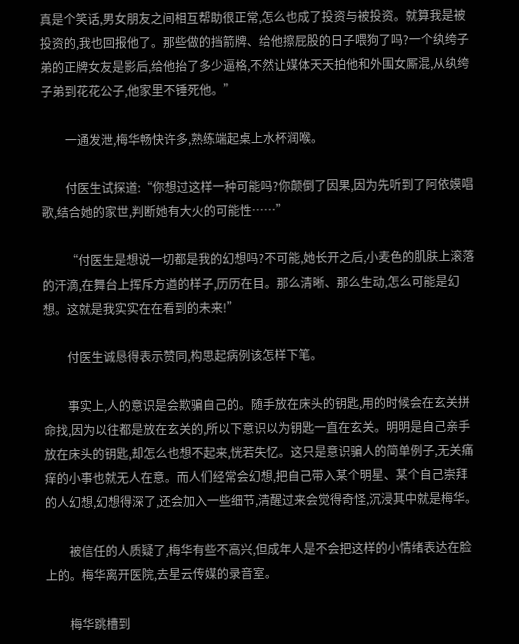真是个笑话,男女朋友之间相互帮助很正常,怎么也成了投资与被投资。就算我是被投资的,我也回报他了。那些做的挡箭牌、给他擦屁股的日子喂狗了吗?一个纨绔子弟的正牌女友是影后,给他抬了多少逼格,不然让媒体天天拍他和外围女厮混,从纨绔子弟到花花公子,他家里不锤死他。”

        一通发泄,梅华畅快许多,熟练端起桌上水杯润喉。

        付医生试探道:“你想过这样一种可能吗?你颠倒了因果,因为先听到了阿依嫫唱歌,结合她的家世,判断她有大火的可能性……”

        “付医生是想说一切都是我的幻想吗?不可能,她长开之后,小麦色的肌肤上滚落的汗滴,在舞台上挥斥方遒的样子,历历在目。那么清晰、那么生动,怎么可能是幻想。这就是我实实在在看到的未来!”

        付医生诚恳得表示赞同,构思起病例该怎样下笔。

        事实上,人的意识是会欺骗自己的。随手放在床头的钥匙,用的时候会在玄关拼命找,因为以往都是放在玄关的,所以下意识以为钥匙一直在玄关。明明是自己亲手放在床头的钥匙,却怎么也想不起来,恍若失忆。这只是意识骗人的简单例子,无关痛痒的小事也就无人在意。而人们经常会幻想,把自己带入某个明星、某个自己崇拜的人幻想,幻想得深了,还会加入一些细节,清醒过来会觉得奇怪,沉浸其中就是梅华。

        被信任的人质疑了,梅华有些不高兴,但成年人是不会把这样的小情绪表达在脸上的。梅华离开医院,去星云传媒的录音室。

        梅华跳槽到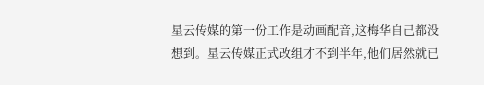星云传媒的第一份工作是动画配音,这梅华自己都没想到。星云传媒正式改组才不到半年,他们居然就已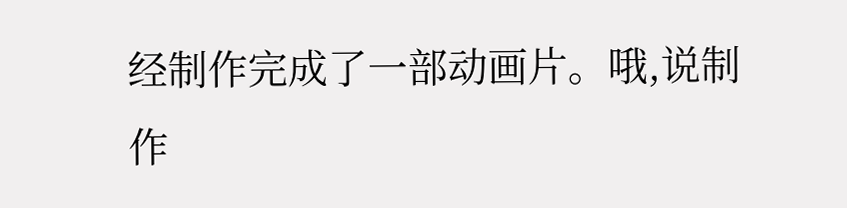经制作完成了一部动画片。哦,说制作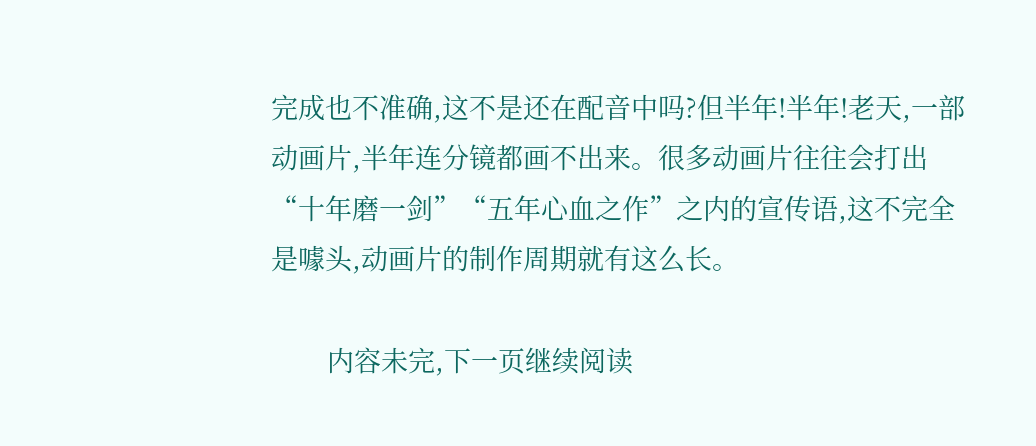完成也不准确,这不是还在配音中吗?但半年!半年!老天,一部动画片,半年连分镜都画不出来。很多动画片往往会打出“十年磨一剑”“五年心血之作”之内的宣传语,这不完全是噱头,动画片的制作周期就有这么长。

        内容未完,下一页继续阅读